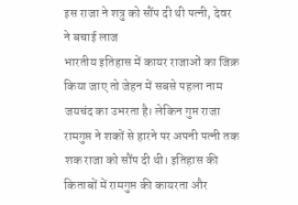इस राजा ने शत्रु को सौंप दी थी पत्नी, देवर ने बचाई लाज
भारतीय इतिहास में कायर राजाओं का जिक्र किया जाए तो जेहन में सबसे पहला नाम जयचंद का उभरता है। लेकिन गुप्त राजा रामगुप्त ने शकों से हारने पर अपनी पत्नी तक शक राजा को सौंप दी थी। इतिहास की किताबों में रामगुप्त की कायरता और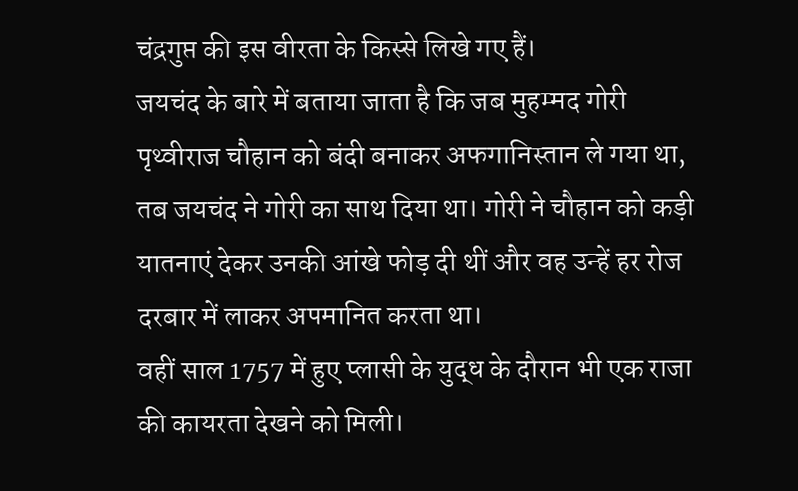चंद्रगुप्त की इस वीरता के किस्से लिखे गए हैं।
जयचंद के बारे में बताया जाता है कि जब मुहम्मद गोरी पृथ्वीराज चौहान को बंदी बनाकर अफगानिस्तान ले गया था, तब जयचंद ने गोरी का साथ दिया था। गोरी ने चौहान को कड़ी यातनाएं देकर उनकी आंखे फोड़ दी थीं और वह उन्हें हर रोज दरबार में लाकर अपमानित करता था।
वहीं साल 1757 में हुए प्लासी के युद्ध के दौरान भी एक राजा की कायरता देखने को मिली।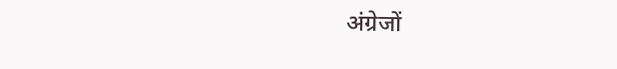अंग्रेजों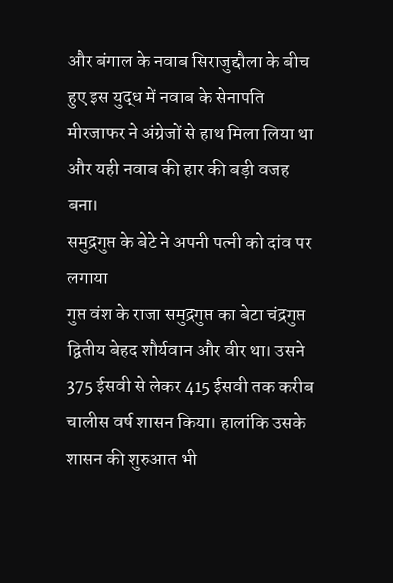और बंगाल के नवाब सिराजुद्दौला के बीच हुए इस युद्ध में नवाब के सेनापति मीरजाफर ने अंग्रेजों से हाथ मिला लिया था और यही नवाब की हार की बड़ी वजह बना।
समुद्रगुप्त के बेटे ने अपनी पत्नी को दांव पर लगाया
गुप्त वंश के राजा समुद्रगुप्त का बेटा चंद्रगुप्त द्वितीय बेहद शौर्यवान और वीर था। उसने 375 ईसवी से लेकर 415 ईसवी तक करीब चालीस वर्ष शासन किया। हालांकि उसके शासन की शुरुआत भी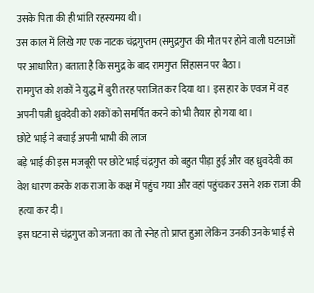उसके पिता की ही भांति रहस्यमय थी।
उस काल में लिखे गए एक नाटक चंद्रगुप्तम (समुद्रगुप्त की मौत पर होने वाली घटनाओं पर आधारित) बताता है कि समुद्र के बाद रामगुप्त सिंहासन पर बैठा।
रामगुप्त को शकों ने युद्ध में बुरी तरह पराजित कर दिया था। इस हार के एवज में वह अपनी पत्नी ध्रुवदेवी को शकों को समर्पित करने को भी तैयार हो गया था।
छोटे भाई ने बचाई अपनी भाभी की लाज
बड़े भाई की इस मजबूरी पर छोटे भाई चंद्रगुप्त को बहुत पीड़ा हुई और वह ध्रुवदेवी का वेश धारण करके शक राजा के कक्ष में पहुंच गया और वहां पहुंचकर उसने शक राजा की हत्या कर दी।
इस घटना से चंद्रगुप्त को जनता का तो स्नेह तो प्राप्त हुआ लेकिन उनकी उनके भाई से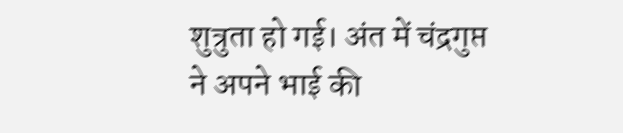शुत्रुता हो गई। अंत में चंद्रगुप्त ने अपने भाई की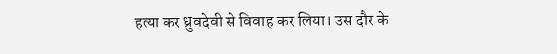हत्या कर ध्रुवदेवी से विवाह कर लिया। उस दौर के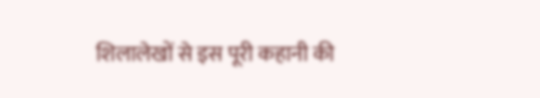शिलालेखों से इस पूरी कहानी की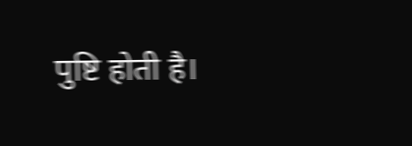पुष्टि होती है।